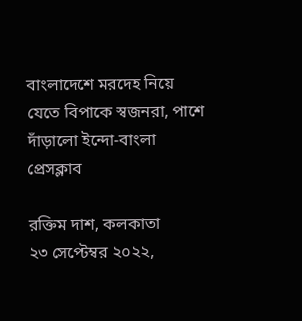বাংলাদেশে মরদেহ নিয়ে যেতে বিপাকে স্বজনরা, পাশে দাঁড়ালো ইন্দো-বাংলা প্রেসক্লাব

রক্তিম দাশ, কলকাতা
২৩ সেপ্টেম্বর ২০২২,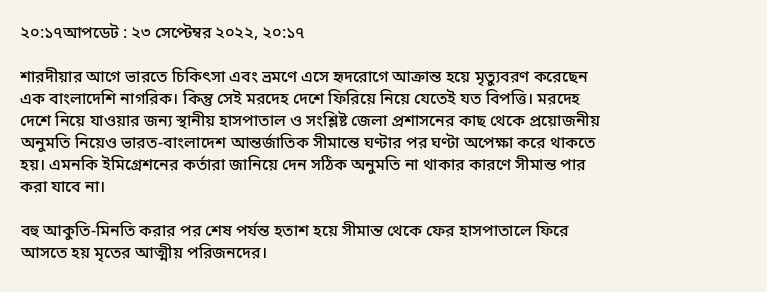২০:১৭আপডেট : ২৩ সেপ্টেম্বর ২০২২, ২০:১৭

শারদীয়ার আগে ভারতে চিকিৎসা এবং ভ্রমণে এসে হৃদরোগে আক্রান্ত হয়ে মৃত্যুবরণ করেছেন এক বাংলাদেশি নাগরিক। কিন্তু সেই মরদেহ দেশে ফিরিয়ে নিয়ে যেতেই যত বিপত্তি। মরদেহ দেশে নিয়ে যাওয়ার জন্য স্থানীয় হাসপাতাল ও সংশ্লিষ্ট জেলা প্রশাসনের কাছ থেকে প্রয়োজনীয় অনুমতি নিয়েও ভারত-বাংলাদেশ আন্তর্জাতিক সীমান্তে ঘণ্টার পর ঘণ্টা অপেক্ষা করে থাকতে হয়। এমনকি ইমিগ্রেশনের কর্তারা জানিয়ে দেন সঠিক অনুমতি না থাকার কারণে সীমান্ত পার করা যাবে না।

বহু আকুতি-মিনতি করার পর শেষ পর্যন্ত হতাশ হয়ে সীমান্ত থেকে ফের হাসপাতালে ফিরে আসতে হয় মৃতের আত্মীয় পরিজনদের।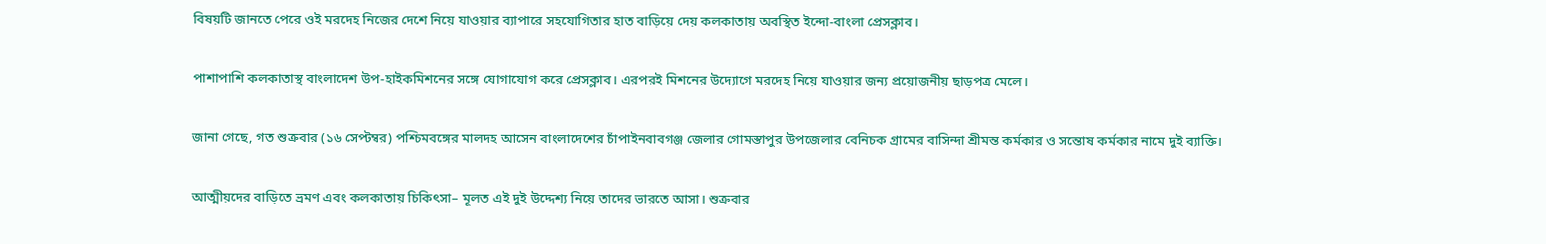বিষয়টি জানতে পেরে ওই মরদেহ নিজের দেশে নিয়ে যাওয়ার ব্যাপারে সহযোগিতার হাত বাড়িয়ে দেয় কলকাতায় অবস্থিত ইন্দো-বাংলা প্রেসক্লাব।

পাশাপাশি কলকাতাস্থ বাংলাদেশ উপ-হাইকমিশনের সঙ্গে যোগাযোগ করে প্রেসক্লাব। এরপরই মিশনের উদ্যোগে মরদেহ নিয়ে যাওয়ার জন্য প্রয়োজনীয় ছাড়পত্র মেলে।

জানা গেছে, গত শুক্রবার (১৬ সেপ্টম্বর) পশ্চিমবঙ্গের মালদহ আসেন বাংলাদেশের চাঁপাইনবাবগঞ্জ জেলার গোমস্তাপুর উপজেলার বেনিচক গ্রামের বাসিন্দা শ্রীমন্ত কর্মকার ও সন্তোষ কর্মকার নামে দুই ব্যাক্তি।

আত্মীয়দের বাড়িতে ভ্রমণ এবং কলকাতায় চিকিৎসা– মূলত এই দুই উদ্দেশ্য নিয়ে তাদের ভারতে আসা। শুক্রবার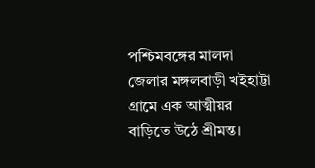পশ্চিমবঙ্গের মালদা জেলার মঙ্গলবাড়ী খইহাট্টা গ্রামে এক আত্মীয়র বাড়িতে উঠে শ্রীমন্ত।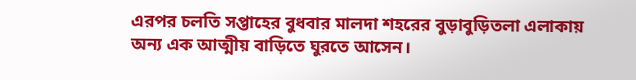এরপর চলতি সপ্তাহের বুধবার মালদা শহরের বুড়াবুড়িতলা এলাকায় অন্য এক আত্মীয় বাড়িতে ঘুরতে আসেন।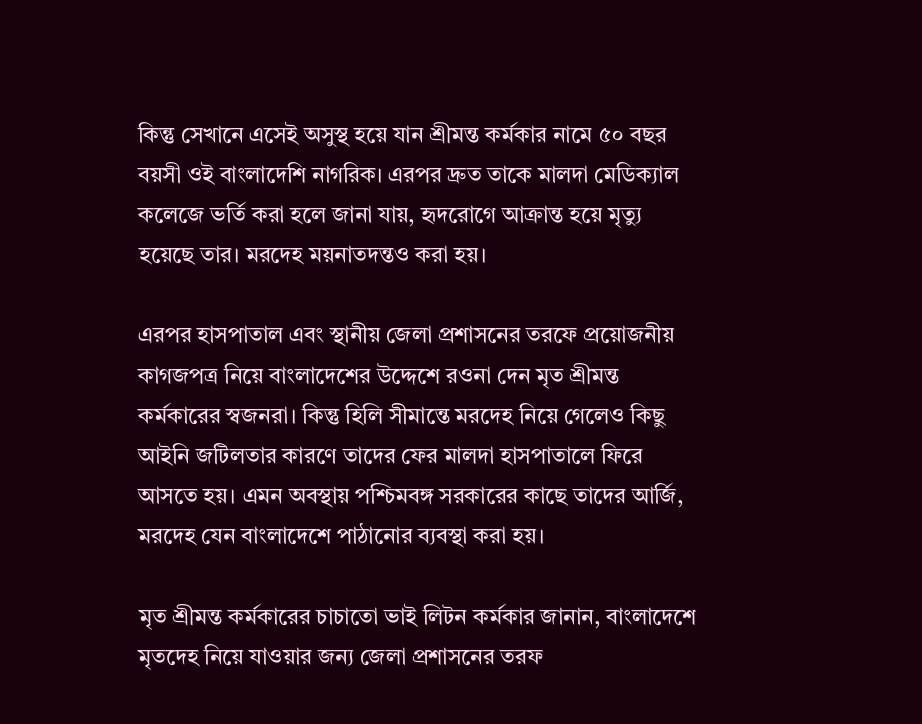কিন্তু সেখানে এসেই অসুস্থ হয়ে যান শ্রীমন্ত কর্মকার নামে ৫০ বছর বয়সী ওই বাংলাদেশি নাগরিক। এরপর দ্রুত তাকে মালদা মেডিক্যাল কলেজে ভর্তি করা হলে জানা যায়, হৃদরোগে আক্রান্ত হয়ে মৃত্যু হয়েছে তার। মরদেহ ময়নাতদন্তও করা হয়।

এরপর হাসপাতাল এবং স্থানীয় জেলা প্রশাসনের তরফে প্রয়োজনীয় কাগজপত্র নিয়ে বাংলাদেশের উদ্দেশে রওনা দেন মৃত শ্রীমন্ত কর্মকারের স্বজনরা। কিন্তু হিলি সীমান্তে মরদেহ নিয়ে গেলেও কিছু আইনি জটিলতার কারণে তাদের ফের মালদা হাসপাতালে ফিরে আসতে হয়। এমন অবস্থায় পশ্চিমবঙ্গ সরকারের কাছে তাদের আর্জি, মরদেহ যেন বাংলাদেশে পাঠানোর ব্যবস্থা করা হয়।

মৃত শ্রীমন্ত কর্মকারের চাচাতো ভাই লিটন কর্মকার জানান, বাংলাদেশে মৃতদেহ নিয়ে যাওয়ার জন্য জেলা প্রশাসনের তরফ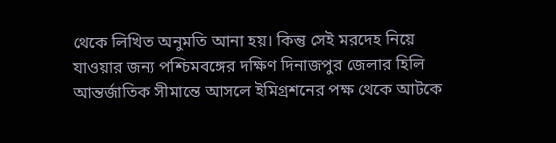থেকে লিখিত অনুমতি আনা হয়। কিন্তু সেই মরদেহ নিয়ে যাওয়ার জন্য পশ্চিমবঙ্গের দক্ষিণ দিনাজপুর জেলার হিলি আন্তর্জাতিক সীমান্তে আসলে ইমিগ্রশনের পক্ষ থেকে আটকে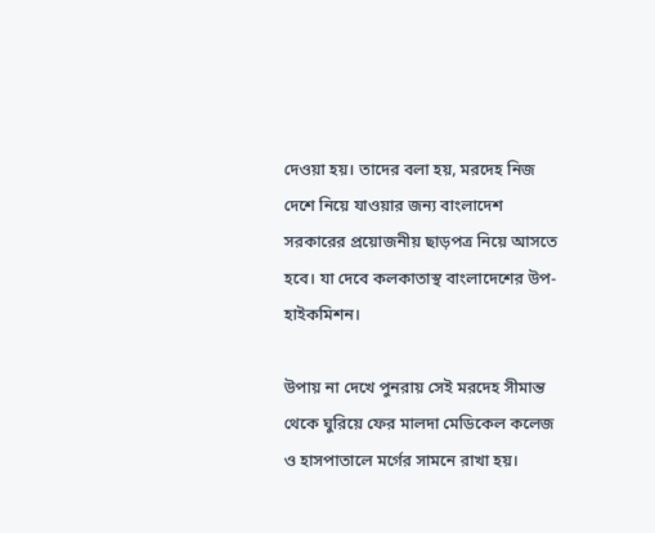দেওয়া হয়। তাদের বলা হয়, মরদেহ নিজ দেশে নিয়ে যাওয়ার জন্য বাংলাদেশ সরকারের প্রয়োজনীয় ছাড়পত্র নিয়ে আসতে হবে। যা দেবে কলকাতাস্থ বাংলাদেশের উপ-হাইকমিশন।

উপায় না দেখে পুনরায় সেই মরদেহ সীমান্ত থেকে ঘুরিয়ে ফের মালদা মেডিকেল কলেজ ও হাসপাতালে মর্গের সামনে রাখা হয়।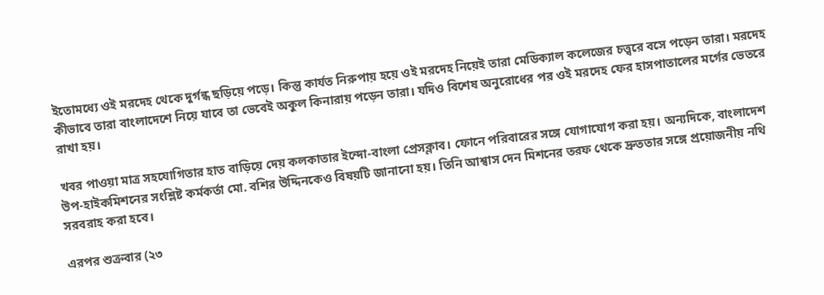ইতোমধ্যে ওই মরদেহ থেকে দুর্গন্ধ ছড়িয়ে পড়ে। কিন্তু কার্যত নিরুপায় হয়ে ওই মরদেহ নিয়েই তারা মেডিক্যাল কলেজের চত্ত্বরে বসে পড়েন তারা। মরদেহ কীভাবে তারা বাংলাদেশে নিয়ে যাবে তা ভেবেই অকুল কিনারায় পড়েন তারা। যদিও বিশেষ অনুরোধের পর ওই মরদেহ ফের হাসপাতালের মর্গের ভেতরে রাখা হয়।

খবর পাওয়া মাত্র সহযোগিতার হাত বাড়িয়ে দেয় কলকাতার ইন্দো-বাংলা প্রেসক্লাব। ফোনে পরিবারের সঙ্গে যোগাযোগ করা হয়। অন্যদিকে, বাংলাদেশ উপ-হাইকমিশনের সংশ্লিষ্ট কর্মকর্তা মো. বশির উদ্দিনকেও বিষয়টি জানানো হয়। তিনি আশ্বাস দেন মিশনের তরফ থেকে দ্রুততার সঙ্গে প্রয়োজনীয় নথি সরবরাহ করা হবে।

এরপর শুক্রবার (২৩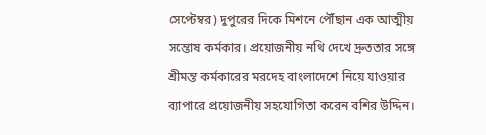সেপ্টেম্বর) দুপুরের দিকে মিশনে পৌঁছান এক আত্মীয় সন্তোষ কর্মকার। প্রয়োজনীয় নথি দেখে দ্রুততার সঙ্গে শ্রীমন্ত কর্মকারের মরদেহ বাংলাদেশে নিয়ে যাওয়ার ব্যাপারে প্রয়োজনীয় সহযোগিতা করেন বশির উদ্দিন।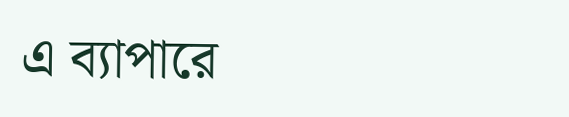এ ব্যাপারে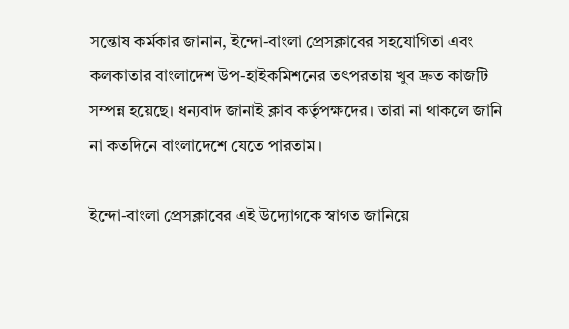সন্তোষ কর্মকার জানান, ইন্দো-বাংলা প্রেসক্লাবের সহযোগিতা এবং কলকাতার বাংলাদেশ উপ-হাইকমিশনের তৎপরতায় খুব দ্রুত কাজটি সম্পন্ন হয়েছে। ধন্যবাদ জানাই ক্লাব কর্তৃপক্ষদের। তারা না থাকলে জানি না কতদিনে বাংলাদেশে যেতে পারতাম।

ইন্দো-বাংলা প্রেসক্লাবের এই উদ্যোগকে স্বাগত জানিয়ে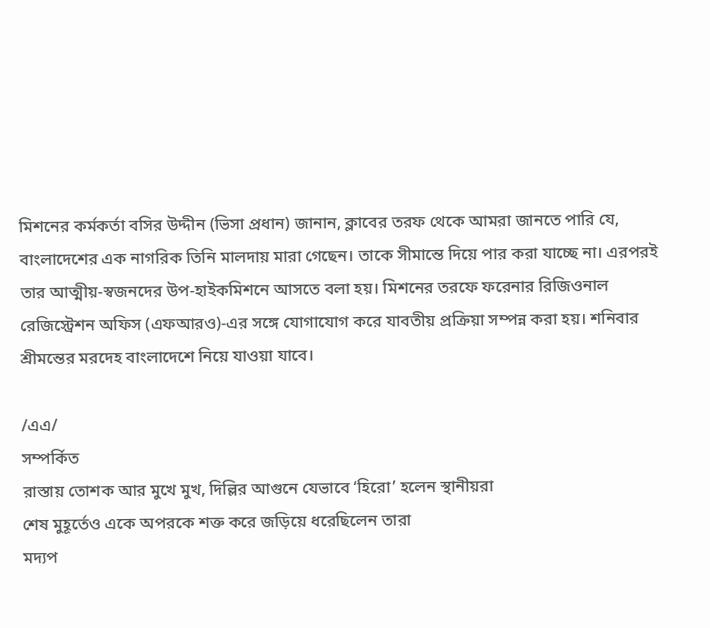মিশনের কর্মকর্তা বসির উদ্দীন (ভিসা প্রধান) জানান, ক্লাবের তরফ থেকে আমরা জানতে পারি যে, বাংলাদেশের এক নাগরিক তিনি মালদায় মারা গেছেন। তাকে সীমান্তে দিয়ে পার করা যাচ্ছে না। এরপরই তার আত্মীয়-স্বজনদের উপ-হাইকমিশনে আসতে বলা হয়। মিশনের তরফে ফরেনার রিজিওনাল রেজিস্ট্রেশন অফিস (এফআরও)-এর সঙ্গে যোগাযোগ করে যাবতীয় প্রক্রিয়া সম্পন্ন করা হয়। শনিবার শ্রীমন্তের মরদেহ বাংলাদেশে নিয়ে যাওয়া যাবে।

/এএ/
সম্পর্কিত
রাস্তায় তোশক আর মুখে মুখ, দিল্লির আগুনে যেভাবে ‘হিরো’ হলেন স্থানীয়রা
শেষ মুহূর্তেও একে অপরকে শক্ত করে জড়িয়ে ধরেছিলেন তারা
মদ্যপ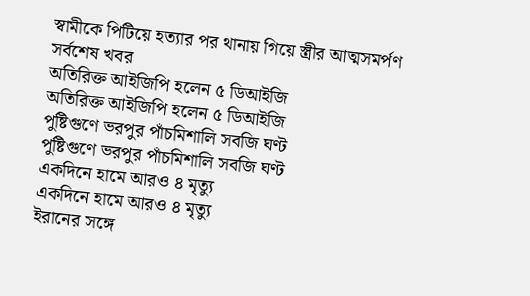স্বামীকে পিটিয়ে হত্যার পর থানায় গিয়ে স্ত্রীর আত্মসমর্পণ
সর্বশেষ খবর
অতিরিক্ত আইজিপি হলেন ৫ ডিআইজি
অতিরিক্ত আইজিপি হলেন ৫ ডিআইজি
পুষ্টিগুণে ভরপুর পাঁচমিশালি সবজি ঘণ্ট
পুষ্টিগুণে ভরপুর পাঁচমিশালি সবজি ঘণ্ট
একদিনে হামে আরও ৪ মৃত্যু
একদিনে হামে আরও ৪ মৃত্যু
ইরানের সঙ্গে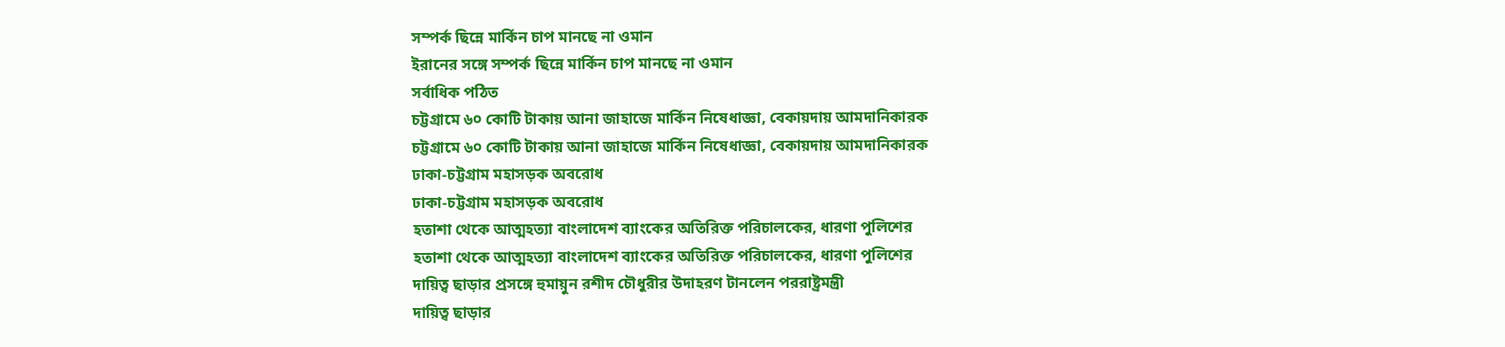সম্পর্ক ছিন্নে মার্কিন চাপ মানছে না ওমান
ইরানের সঙ্গে সম্পর্ক ছিন্নে মার্কিন চাপ মানছে না ওমান
সর্বাধিক পঠিত
চট্টগ্রামে ৬০ কোটি টাকায় আনা জাহাজে মার্কিন নিষেধাজ্ঞা, বেকায়দায় আমদানিকারক
চট্টগ্রামে ৬০ কোটি টাকায় আনা জাহাজে মার্কিন নিষেধাজ্ঞা, বেকায়দায় আমদানিকারক
ঢাকা-চট্টগ্রাম মহাসড়ক অবরোধ
ঢাকা-চট্টগ্রাম মহাসড়ক অবরোধ
হতাশা থেকে আত্মহত্যা বাংলাদেশ ব্যাংকের অতিরিক্ত পরিচালকের, ধারণা পুলিশের
হতাশা থেকে আত্মহত্যা বাংলাদেশ ব্যাংকের অতিরিক্ত পরিচালকের, ধারণা পুলিশের
দায়িত্ব ছাড়ার প্রসঙ্গে হুমায়ুন রশীদ চৌধুরীর উদাহরণ টানলেন পররাষ্ট্রমন্ত্রী
দায়িত্ব ছাড়ার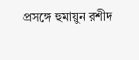প্রসঙ্গে হুমায়ুন রশীদ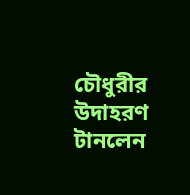চৌধুরীর উদাহরণ টানলেন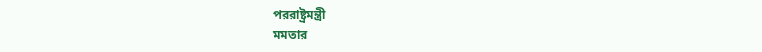পররাষ্ট্রমন্ত্রী
মমতার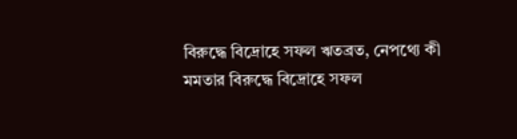বিরুদ্ধে বিদ্রোহে সফল ঋতব্রত, নেপথ্যে কী
মমতার বিরুদ্ধে বিদ্রোহে সফল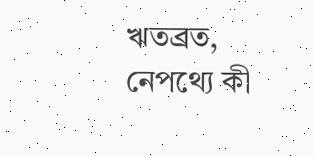ঋতব্রত, নেপথ্যে কী